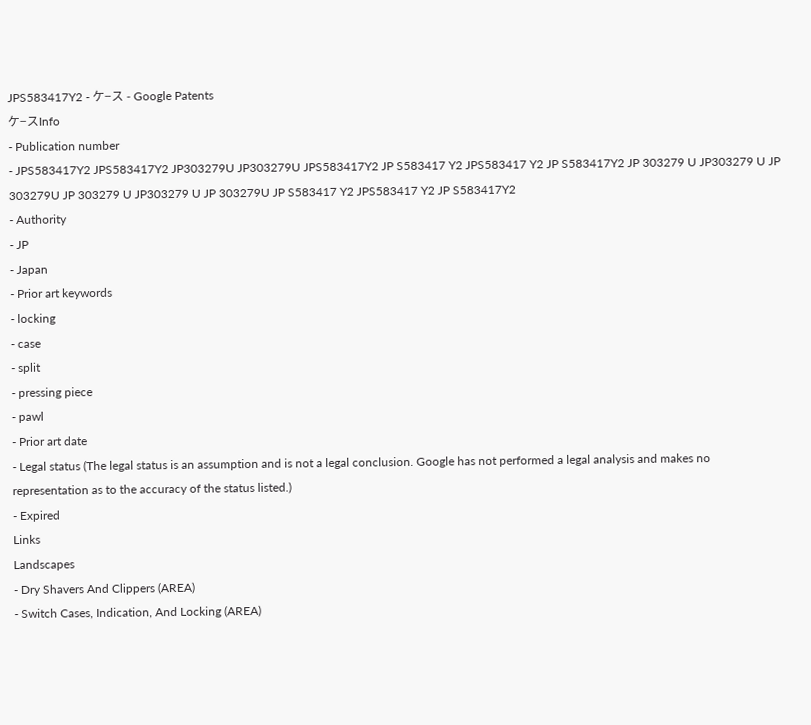JPS583417Y2 - ケ−ス - Google Patents
ケ−スInfo
- Publication number
- JPS583417Y2 JPS583417Y2 JP303279U JP303279U JPS583417Y2 JP S583417 Y2 JPS583417 Y2 JP S583417Y2 JP 303279 U JP303279 U JP 303279U JP 303279 U JP303279 U JP 303279U JP S583417 Y2 JPS583417 Y2 JP S583417Y2
- Authority
- JP
- Japan
- Prior art keywords
- locking
- case
- split
- pressing piece
- pawl
- Prior art date
- Legal status (The legal status is an assumption and is not a legal conclusion. Google has not performed a legal analysis and makes no representation as to the accuracy of the status listed.)
- Expired
Links
Landscapes
- Dry Shavers And Clippers (AREA)
- Switch Cases, Indication, And Locking (AREA)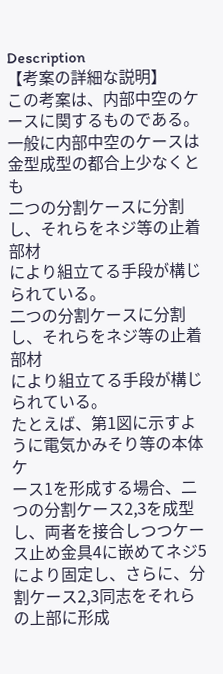Description
【考案の詳細な説明】
この考案は、内部中空のケースに関するものである。
一般に内部中空のケースは金型成型の都合上少なくとも
二つの分割ケースに分割し、それらをネジ等の止着部材
により組立てる手段が構じられている。
二つの分割ケースに分割し、それらをネジ等の止着部材
により組立てる手段が構じられている。
たとえば、第1図に示すように電気かみそり等の本体ケ
ース1を形成する場合、二つの分割ケース2,3を成型
し、両者を接合しつつケース止め金具4に嵌めてネジ5
により固定し、さらに、分割ケース2,3同志をそれら
の上部に形成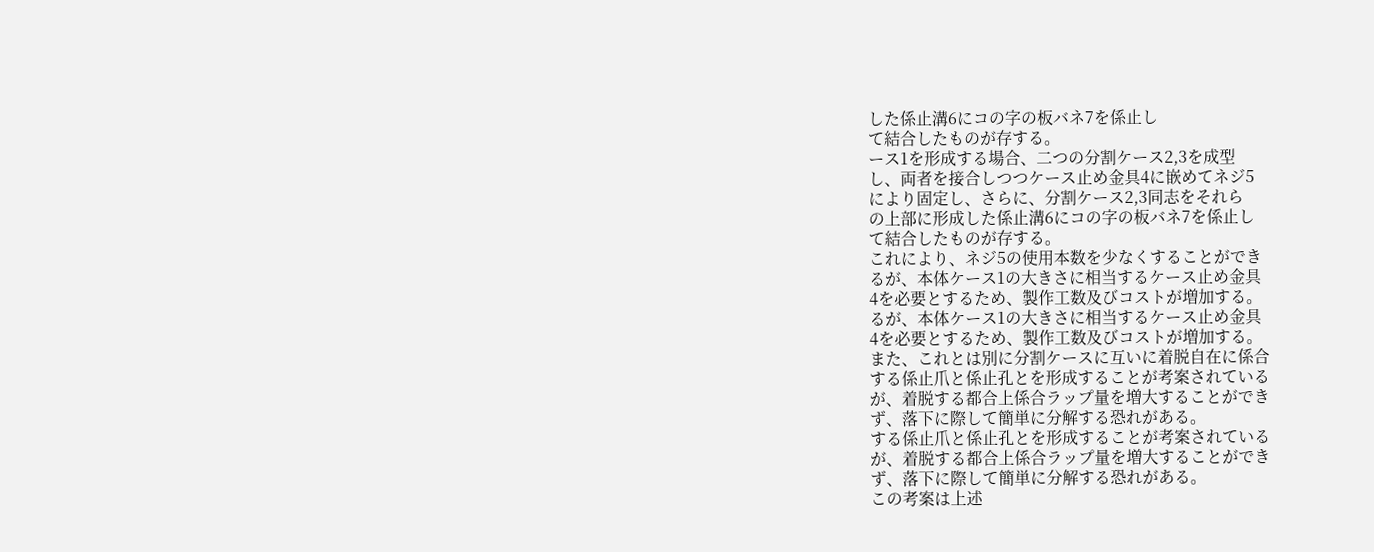した係止溝6にコの字の板バネ7を係止し
て結合したものが存する。
ース1を形成する場合、二つの分割ケース2,3を成型
し、両者を接合しつつケース止め金具4に嵌めてネジ5
により固定し、さらに、分割ケース2,3同志をそれら
の上部に形成した係止溝6にコの字の板バネ7を係止し
て結合したものが存する。
これにより、ネジ5の使用本数を少なくすることができ
るが、本体ケース1の大きさに相当するケース止め金具
4を必要とするため、製作工数及びコストが増加する。
るが、本体ケース1の大きさに相当するケース止め金具
4を必要とするため、製作工数及びコストが増加する。
また、これとは別に分割ケースに互いに着脱自在に係合
する係止爪と係止孔とを形成することが考案されている
が、着脱する都合上係合ラップ量を増大することができ
ず、落下に際して簡単に分解する恐れがある。
する係止爪と係止孔とを形成することが考案されている
が、着脱する都合上係合ラップ量を増大することができ
ず、落下に際して簡単に分解する恐れがある。
この考案は上述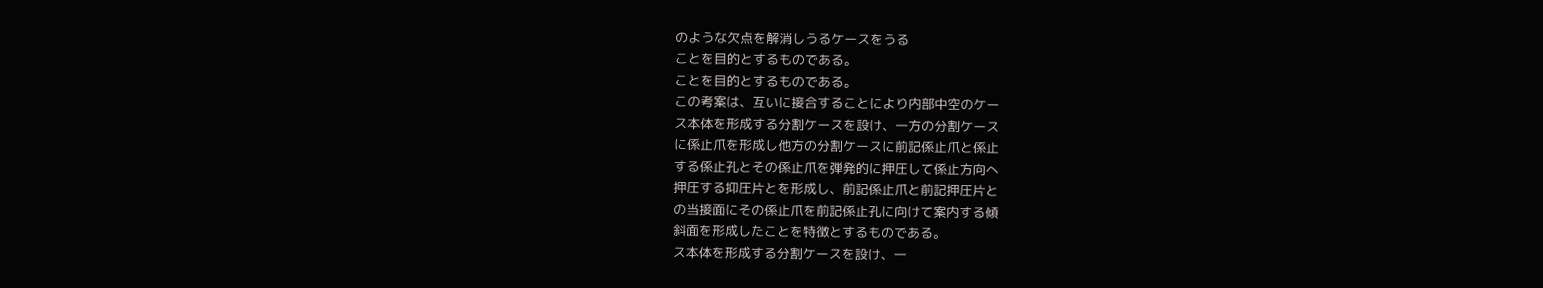のような欠点を解消しうるケースをうる
ことを目的とするものである。
ことを目的とするものである。
この考案は、互いに接合することにより内部中空のケー
ス本体を形成する分割ケースを設け、一方の分割ケース
に係止爪を形成し他方の分割ケースに前記係止爪と係止
する係止孔とその係止爪を弾発的に押圧して係止方向へ
押圧する抑圧片とを形成し、前記係止爪と前記押圧片と
の当接面にその係止爪を前記係止孔に向けて案内する傾
斜面を形成したことを特徴とするものである。
ス本体を形成する分割ケースを設け、一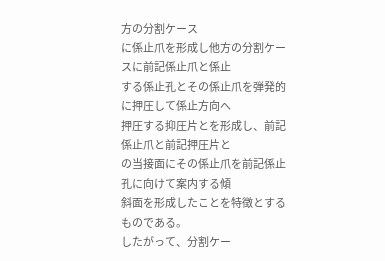方の分割ケース
に係止爪を形成し他方の分割ケースに前記係止爪と係止
する係止孔とその係止爪を弾発的に押圧して係止方向へ
押圧する抑圧片とを形成し、前記係止爪と前記押圧片と
の当接面にその係止爪を前記係止孔に向けて案内する傾
斜面を形成したことを特徴とするものである。
したがって、分割ケー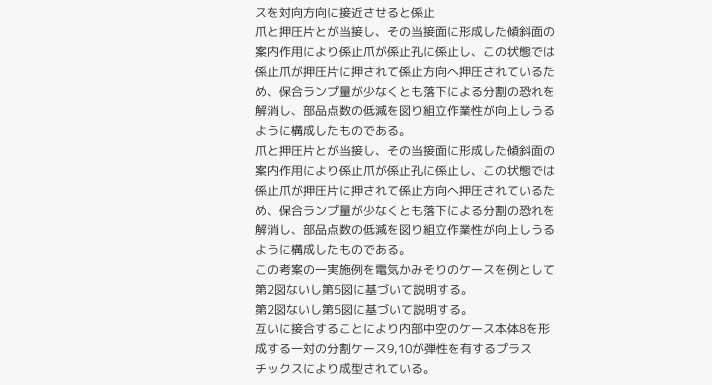スを対向方向に接近させると係止
爪と押圧片とが当接し、その当接面に形成した傾斜面の
案内作用により係止爪が係止孔に係止し、この状態では
係止爪が押圧片に押されて係止方向へ押圧されているた
め、保合ランプ量が少なくとも落下による分割の恐れを
解消し、部品点数の低減を図り組立作業性が向上しうる
ように構成したものである。
爪と押圧片とが当接し、その当接面に形成した傾斜面の
案内作用により係止爪が係止孔に係止し、この状態では
係止爪が押圧片に押されて係止方向へ押圧されているた
め、保合ランプ量が少なくとも落下による分割の恐れを
解消し、部品点数の低減を図り組立作業性が向上しうる
ように構成したものである。
この考案の一実施例を電気かみそりのケースを例として
第2図ないし第5図に基づいて説明する。
第2図ないし第5図に基づいて説明する。
互いに接合することにより内部中空のケース本体8を形
成する一対の分割ケース9,10が弾性を有するプラス
チックスにより成型されている。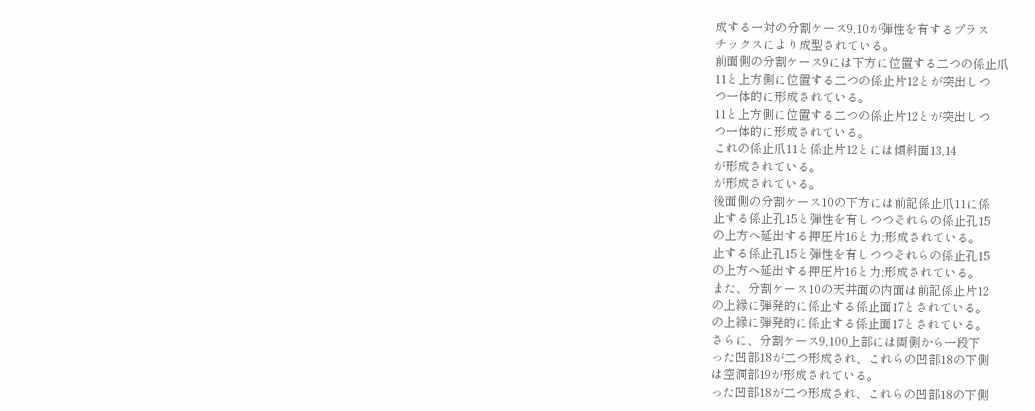成する一対の分割ケース9,10が弾性を有するプラス
チックスにより成型されている。
前面側の分割ケース9には下方に位置する二つの係止爪
11と上方側に位置する二つの係止片12とが突出しつ
つ一体的に形成されている。
11と上方側に位置する二つの係止片12とが突出しつ
つ一体的に形成されている。
これの係止爪11と係止片12とには傾斜面13,14
が形成されている。
が形成されている。
後面側の分割ケース10の下方には前記係止爪11に係
止する係止孔15と弾性を有しつつそれらの係止孔15
の上方へ延出する押圧片16と力;形成されている。
止する係止孔15と弾性を有しつつそれらの係止孔15
の上方へ延出する押圧片16と力;形成されている。
また、分割ケース10の天井面の内面は前記係止片12
の上縁に弾発的に係止する係止面17とされている。
の上縁に弾発的に係止する係止面17とされている。
さらに、分割ケース9,100上部には両側から一段下
った凹部18が二つ形成され、これらの凹部18の下側
は空洞部19が形成されている。
った凹部18が二つ形成され、これらの凹部18の下側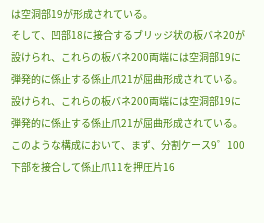は空洞部19が形成されている。
そして、凹部18に接合するブリッジ状の板バネ20が
設けられ、これらの板バネ200両端には空洞部19に
弾発的に係止する係止爪21が屈曲形成されている。
設けられ、これらの板バネ200両端には空洞部19に
弾発的に係止する係止爪21が屈曲形成されている。
このような構成において、まず、分割ケース9゜100
下部を接合して係止爪11を押圧片16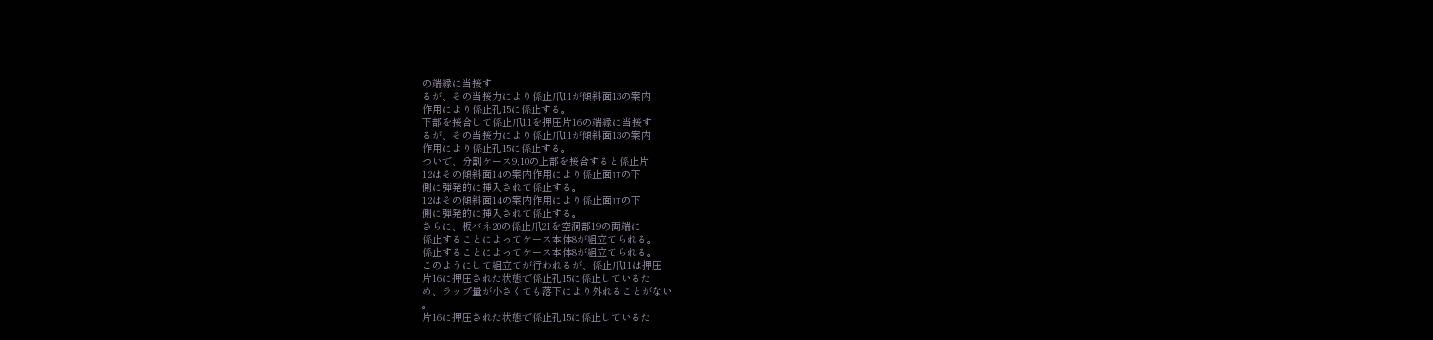の端縁に当接す
るが、その当接力により係止爪11が傾斜面13の案内
作用により係止孔15に係止する。
下部を接合して係止爪11を押圧片16の端縁に当接す
るが、その当接力により係止爪11が傾斜面13の案内
作用により係止孔15に係止する。
ついで、分割ケース9,10の上部を接合すると係止片
12はその傾斜面14の案内作用により係止面1Tの下
側に弾発的に挿入されて係止する。
12はその傾斜面14の案内作用により係止面1Tの下
側に弾発的に挿入されて係止する。
さらに、板バネ20の係止爪21を空洞部19の両端に
係止することによってケース本体8が組立てられる。
係止することによってケース本体8が組立てられる。
このようにして組立てが行われるが、係止爪11は押圧
片16に押圧された状態で係止孔15に係止しているた
め、ラップ量が小さくても落下により外れることがない
。
片16に押圧された状態で係止孔15に係止しているた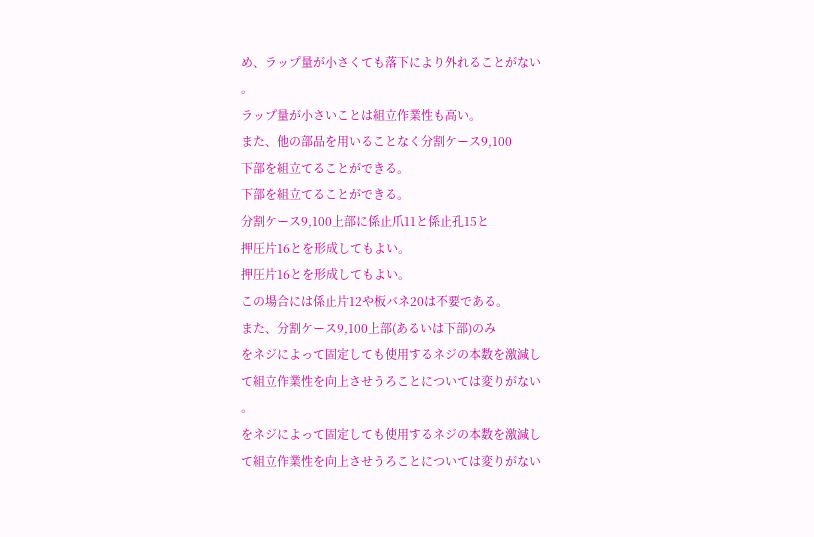め、ラップ量が小さくても落下により外れることがない
。
ラップ量が小さいことは組立作業性も高い。
また、他の部品を用いることなく分割ケース9,100
下部を組立てることができる。
下部を組立てることができる。
分割ケース9,100上部に係止爪11と係止孔15と
押圧片16とを形成してもよい。
押圧片16とを形成してもよい。
この場合には係止片12や板バネ20は不要である。
また、分割ケース9,100上部(あるいは下部)のみ
をネジによって固定しても使用するネジの本数を激減し
て組立作業性を向上させうろことについては変りがない
。
をネジによって固定しても使用するネジの本数を激減し
て組立作業性を向上させうろことについては変りがない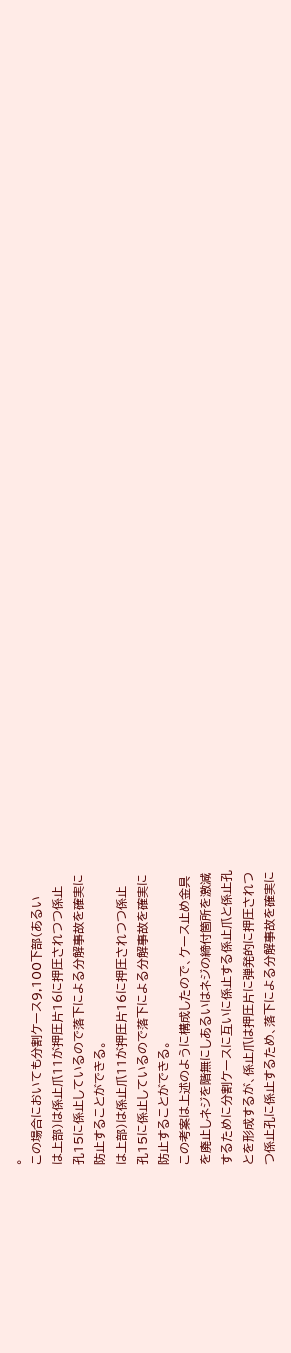。
この場合においても分割ケース9,100下部(あるい
は上部)は係止爪11が押圧片16に押圧されつつ係止
孔15に係止しているので落下による分解事故を確実に
防止することができる。
は上部)は係止爪11が押圧片16に押圧されつつ係止
孔15に係止しているので落下による分解事故を確実に
防止することができる。
この考案は上述のように構成したので、ケース止め金具
を廃止しネジを階無にしあるいはネジの締付箇所を激減
するために分割ケースに互いに係止する係止爪と係止孔
とを形成するが、係止爪は押圧片に弾発的に押圧されつ
つ係止孔に係止するため、落下による分解事故を確実に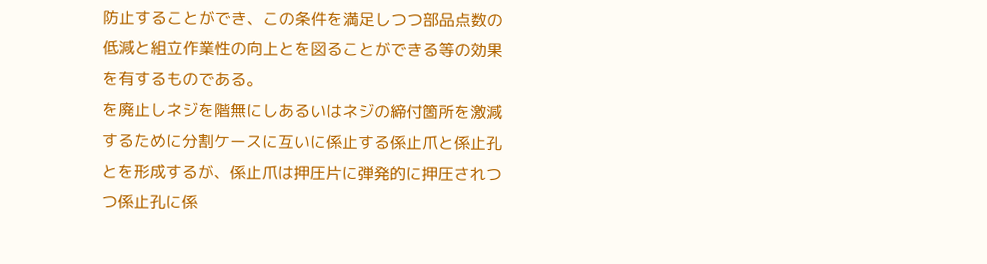防止することができ、この条件を満足しつつ部品点数の
低減と組立作業性の向上とを図ることができる等の効果
を有するものである。
を廃止しネジを階無にしあるいはネジの締付箇所を激減
するために分割ケースに互いに係止する係止爪と係止孔
とを形成するが、係止爪は押圧片に弾発的に押圧されつ
つ係止孔に係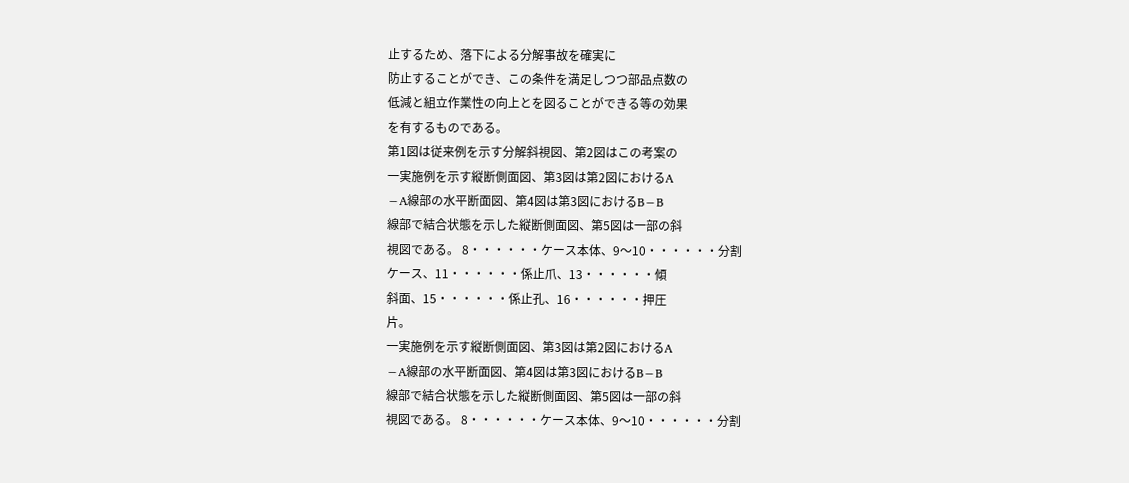止するため、落下による分解事故を確実に
防止することができ、この条件を満足しつつ部品点数の
低減と組立作業性の向上とを図ることができる等の効果
を有するものである。
第1図は従来例を示す分解斜視図、第2図はこの考案の
一実施例を示す縦断側面図、第3図は第2図におけるA
−A線部の水平断面図、第4図は第3図におけるB−B
線部で結合状態を示した縦断側面図、第5図は一部の斜
視図である。 8・・・・・・ケース本体、9〜10・・・・・・分割
ケース、11・・・・・・係止爪、13・・・・・・傾
斜面、15・・・・・・係止孔、16・・・・・・押圧
片。
一実施例を示す縦断側面図、第3図は第2図におけるA
−A線部の水平断面図、第4図は第3図におけるB−B
線部で結合状態を示した縦断側面図、第5図は一部の斜
視図である。 8・・・・・・ケース本体、9〜10・・・・・・分割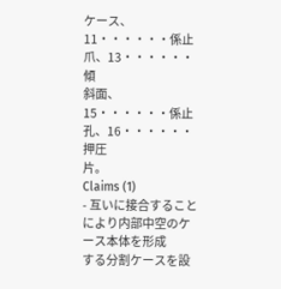ケース、11・・・・・・係止爪、13・・・・・・傾
斜面、15・・・・・・係止孔、16・・・・・・押圧
片。
Claims (1)
- 互いに接合することにより内部中空のケース本体を形成
する分割ケースを設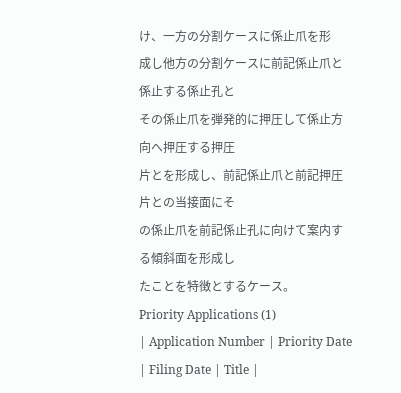け、一方の分割ケースに係止爪を形
成し他方の分割ケースに前記係止爪と係止する係止孔と
その係止爪を弾発的に押圧して係止方向へ押圧する押圧
片とを形成し、前記係止爪と前記押圧片との当接面にそ
の係止爪を前記係止孔に向けて案内する傾斜面を形成し
たことを特徴とするケース。
Priority Applications (1)
| Application Number | Priority Date | Filing Date | Title |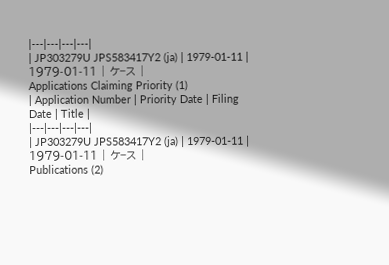|---|---|---|---|
| JP303279U JPS583417Y2 (ja) | 1979-01-11 | 1979-01-11 | ケ−ス |
Applications Claiming Priority (1)
| Application Number | Priority Date | Filing Date | Title |
|---|---|---|---|
| JP303279U JPS583417Y2 (ja) | 1979-01-11 | 1979-01-11 | ケ−ス |
Publications (2)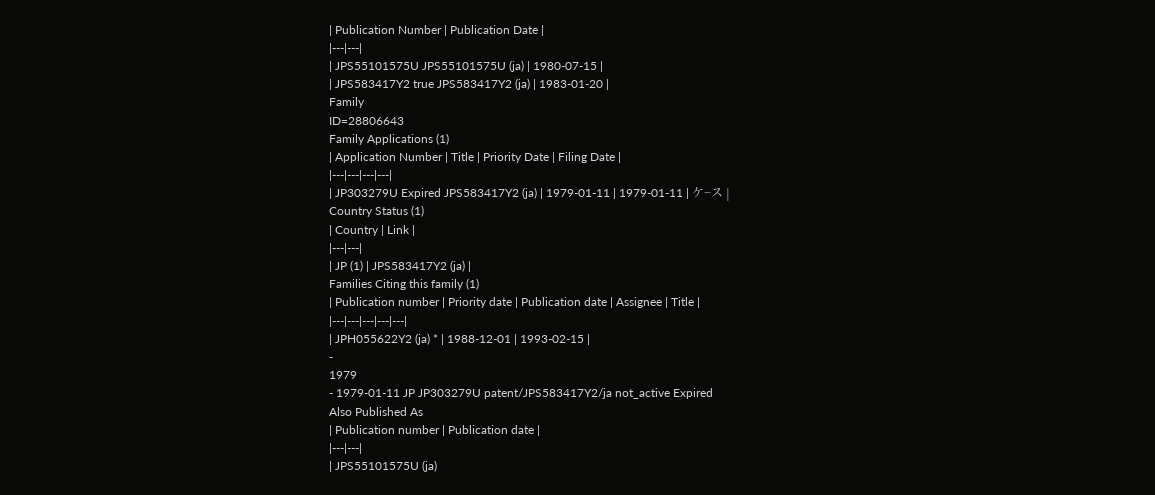| Publication Number | Publication Date |
|---|---|
| JPS55101575U JPS55101575U (ja) | 1980-07-15 |
| JPS583417Y2 true JPS583417Y2 (ja) | 1983-01-20 |
Family
ID=28806643
Family Applications (1)
| Application Number | Title | Priority Date | Filing Date |
|---|---|---|---|
| JP303279U Expired JPS583417Y2 (ja) | 1979-01-11 | 1979-01-11 | ケ−ス |
Country Status (1)
| Country | Link |
|---|---|
| JP (1) | JPS583417Y2 (ja) |
Families Citing this family (1)
| Publication number | Priority date | Publication date | Assignee | Title |
|---|---|---|---|---|
| JPH055622Y2 (ja) * | 1988-12-01 | 1993-02-15 |
-
1979
- 1979-01-11 JP JP303279U patent/JPS583417Y2/ja not_active Expired
Also Published As
| Publication number | Publication date |
|---|---|
| JPS55101575U (ja)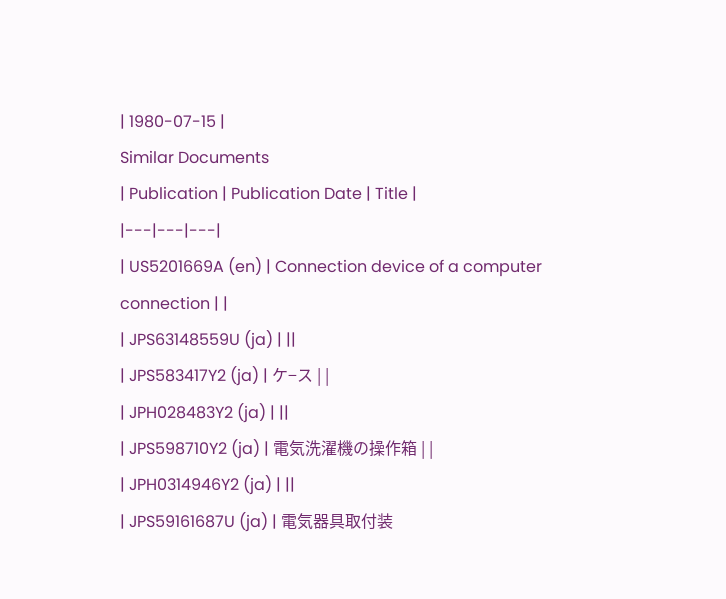| 1980-07-15 |
Similar Documents
| Publication | Publication Date | Title |
|---|---|---|
| US5201669A (en) | Connection device of a computer connection | |
| JPS63148559U (ja) | ||
| JPS583417Y2 (ja) | ケ−ス | |
| JPH028483Y2 (ja) | ||
| JPS598710Y2 (ja) | 電気洗濯機の操作箱 | |
| JPH0314946Y2 (ja) | ||
| JPS59161687U (ja) | 電気器具取付装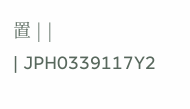置 | |
| JPH0339117Y2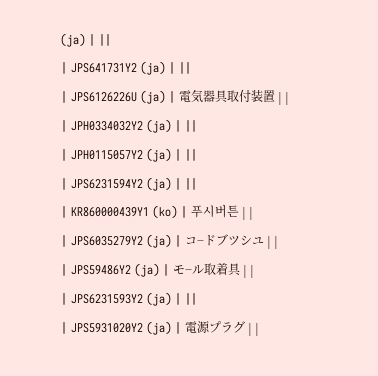(ja) | ||
| JPS641731Y2 (ja) | ||
| JPS6126226U (ja) | 電気器具取付装置 | |
| JPH0334032Y2 (ja) | ||
| JPH0115057Y2 (ja) | ||
| JPS6231594Y2 (ja) | ||
| KR860000439Y1 (ko) | 푸시버튼 | |
| JPS6035279Y2 (ja) | コ−ドブツシユ | |
| JPS59486Y2 (ja) | モ−ル取着具 | |
| JPS6231593Y2 (ja) | ||
| JPS5931020Y2 (ja) | 電源プラグ | |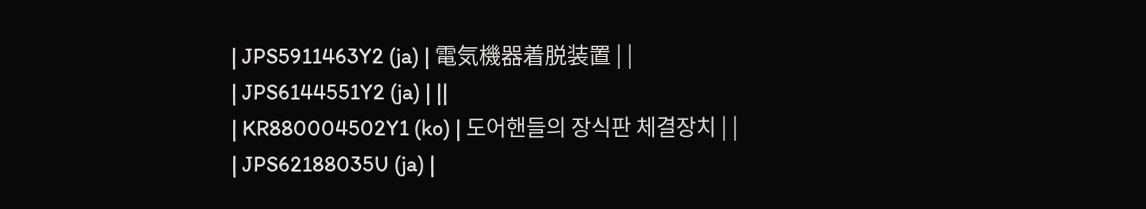| JPS5911463Y2 (ja) | 電気機器着脱装置 | |
| JPS6144551Y2 (ja) | ||
| KR880004502Y1 (ko) | 도어핸들의 장식판 체결장치 | |
| JPS62188035U (ja) |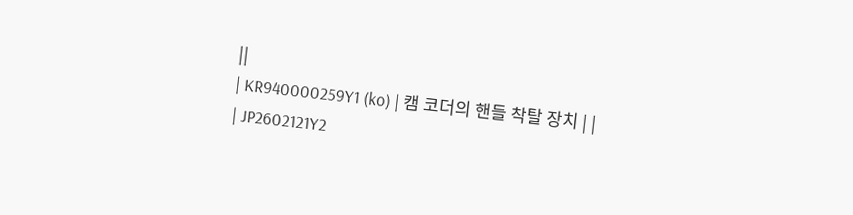||
| KR940000259Y1 (ko) | 캠 코더의 핸들 착탈 장치 | |
| JP2602121Y2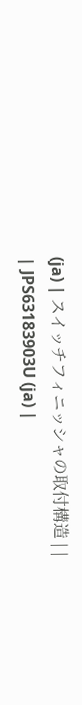(ja) | スイッチフィニッシャの取付構造 | |
| JPS63183903U (ja) |